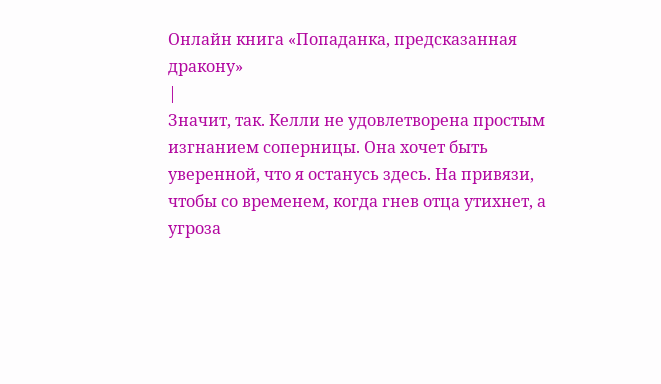Онлайн книга «Попаданка, предсказанная дракону»
|
Значит, так. Келли не удовлетворена простым изгнанием соперницы. Она хочет быть уверенной, что я останусь здесь. На привязи, чтобы со временем, когда гнев отца утихнет, а угроза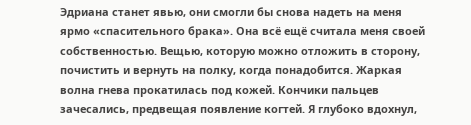Эдриана станет явью, они смогли бы снова надеть на меня ярмо «спасительного брака». Она всё ещё считала меня своей собственностью. Вещью, которую можно отложить в сторону, почистить и вернуть на полку, когда понадобится. Жаркая волна гнева прокатилась под кожей. Кончики пальцев зачесались, предвещая появление когтей. Я глубоко вдохнул,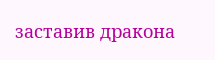заставив дракона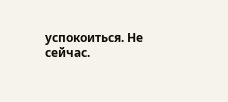успокоиться. Не сейчас.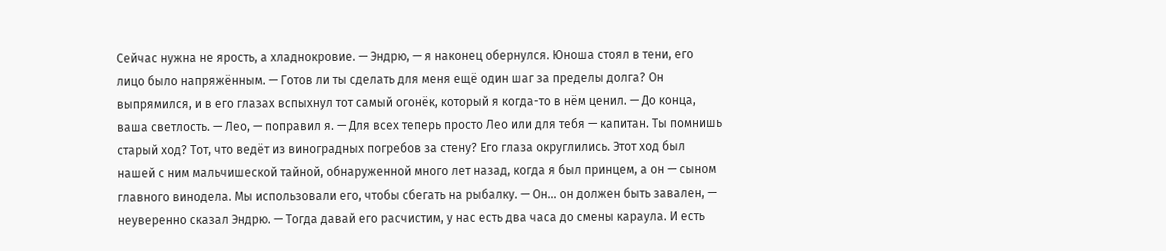Сейчас нужна не ярость, а хладнокровие. — Эндрю, — я наконец обернулся. Юноша стоял в тени, его лицо было напряжённым. — Готов ли ты сделать для меня ещё один шаг за пределы долга? Он выпрямился, и в его глазах вспыхнул тот самый огонёк, который я когда-то в нём ценил. — До конца, ваша светлость. — Лео, — поправил я. — Для всех теперь просто Лео или для тебя — капитан. Ты помнишь старый ход? Тот, что ведёт из виноградных погребов за стену? Его глаза округлились. Этот ход был нашей с ним мальчишеской тайной, обнаруженной много лет назад, когда я был принцем, а он — сыном главного винодела. Мы использовали его, чтобы сбегать на рыбалку. — Он… он должен быть завален, — неуверенно сказал Эндрю. — Тогда давай его расчистим, у нас есть два часа до смены караула. И есть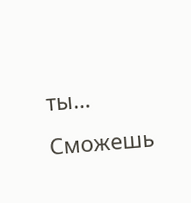ты… Сможешь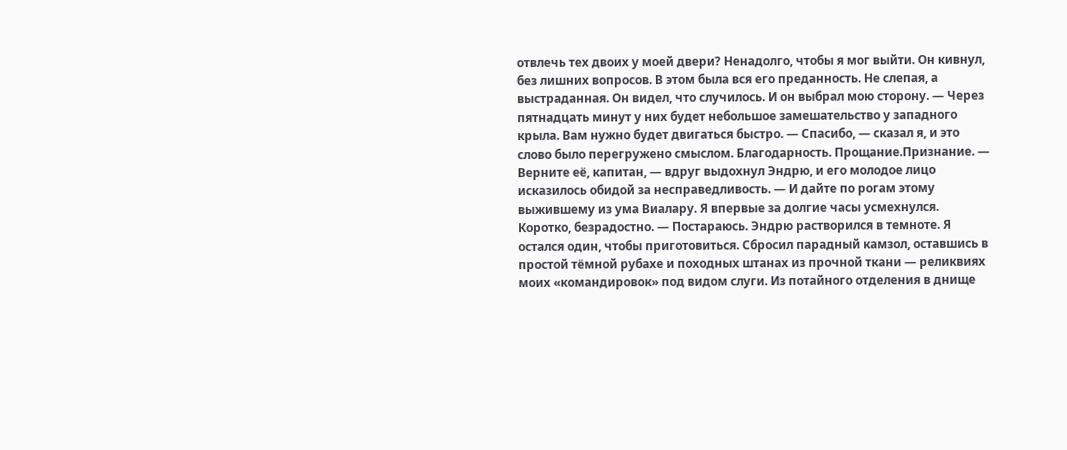отвлечь тех двоих у моей двери? Ненадолго, чтобы я мог выйти. Он кивнул, без лишних вопросов. В этом была вся его преданность. Не слепая, а выстраданная. Он видел, что случилось. И он выбрал мою сторону. — Через пятнадцать минут у них будет небольшое замешательство у западного крыла. Вам нужно будет двигаться быстро. — Спасибо, — сказал я, и это слово было перегружено смыслом. Благодарность. Прощание.Признание. — Верните её, капитан, — вдруг выдохнул Эндрю, и его молодое лицо исказилось обидой за несправедливость. — И дайте по рогам этому выжившему из ума Виалару. Я впервые за долгие часы усмехнулся. Коротко, безрадостно. — Постараюсь. Эндрю растворился в темноте. Я остался один, чтобы приготовиться. Сбросил парадный камзол, оставшись в простой тёмной рубахе и походных штанах из прочной ткани — реликвиях моих «командировок» под видом слуги. Из потайного отделения в днище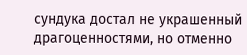сундука достал не украшенный драгоценностями, но отменно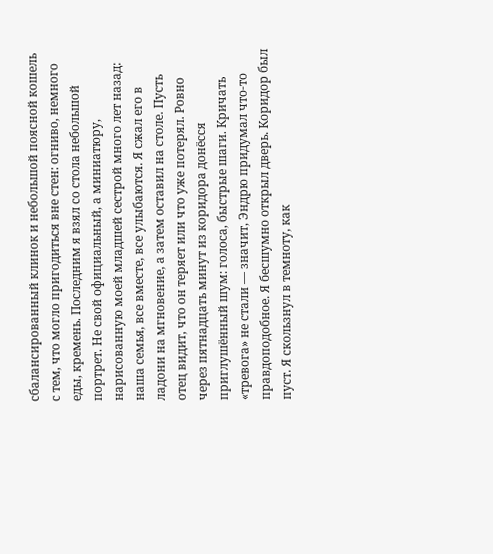сбалансированный клинок и небольшой поясной кошель с тем, что могло пригодиться вне стен: огниво, немного еды, кремень. Последним я взял со стола небольшой портрет. Не свой официальный, а миниатюру, нарисованную моей младшей сестрой много лет назад: наша семья, все вместе, все улыбаются. Я сжал его в ладони на мгновение, а затем оставил на столе. Пусть отец видит, что он теряет или что уже потерял. Ровно через пятнадцать минут из коридора донёсся приглушённый шум: голоса, быстрые шаги. Кричать «тревога» не стали — значит, Эндрю придумал что-то правдоподобное. Я бесшумно открыл дверь. Коридор был пуст. Я скользнул в темноту, как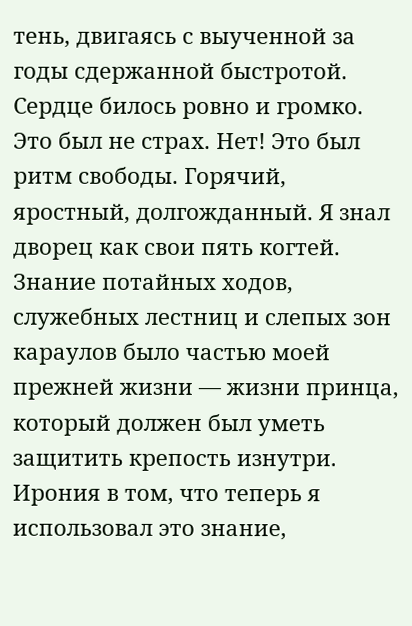тень, двигаясь с выученной за годы сдержанной быстротой. Сердце билось ровно и громко. Это был не страх. Нет! Это был ритм свободы. Горячий, яростный, долгожданный. Я знал дворец как свои пять когтей. Знание потайных ходов, служебных лестниц и слепых зон караулов было частью моей прежней жизни — жизни принца, который должен был уметь защитить крепость изнутри. Ирония в том, что теперь я использовал это знание,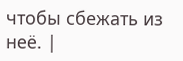чтобы сбежать из неё. |